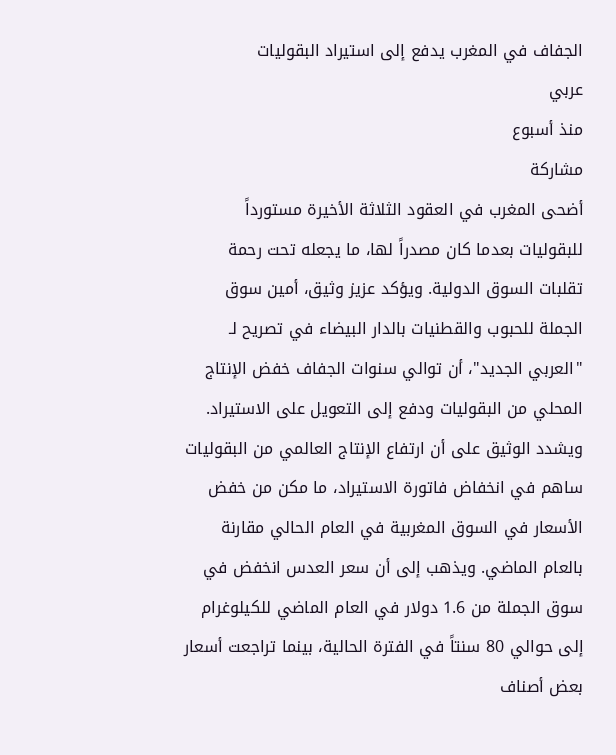الجفاف في المغرب يدفع إلى استيراد البقوليات
عربي
منذ أسبوع
مشاركة
أضحى المغرب في العقود الثلاثة الأخيرة مستورداً للبقوليات بعدما كان مصدراً لها، ما يجعله تحت رحمة تقلبات السوق الدولية. ويؤكد عزيز وثيق، أمين سوق الجملة للحبوب والقطنيات بالدار البيضاء في تصريح لـ "العربي الجديد"، أن توالي سنوات الجفاف خفض الإنتاج المحلي من البقوليات ودفع إلى التعويل على الاستيراد. ويشدد الوثيق على أن ارتفاع الإنتاج العالمي من البقوليات ساهم في انخفاض فاتورة الاستيراد، ما مكن من خفض الأسعار في السوق المغربية في العام الحالي مقارنة بالعام الماضي. ويذهب إلى أن سعر العدس انخفض في سوق الجملة من 1.6 دولار في العام الماضي للكيلوغرام إلى حوالي 80 سنتاً في الفترة الحالية، بينما تراجعت أسعار بعض أصناف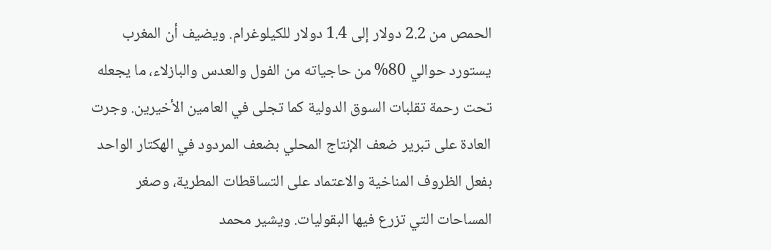الحمص من 2.2 دولار إلى 1.4 دولار للكيلوغرام. ويضيف أن المغرب يستورد حوالي 80% من حاجياته من الفول والعدس والبازلاء، ما يجعله تحت رحمة تقلبات السوق الدولية كما تجلى في العامين الأخيرين. وجرت العادة على تبرير ضعف الإنتاج المحلي بضعف المردود في الهكتار الواحد بفعل الظروف المناخية والاعتماد على التساقطات المطرية، وصغر المساحات التي تزرع فيها البقوليات. ويشير محمد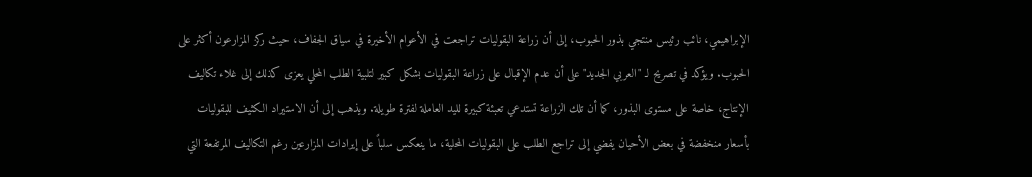الإبراهيمي، نائب رئيس منتجي بذور الحبوب، إلى أن زراعة البقوليات تراجعت في الأعوام الأخيرة في سياق الجفاف، حيث ركز المزارعون أكثر على الحبوب. ويؤكد في تصريح لـ "العربي الجديد" على أن عدم الإقبال على زراعة البقوليات بشكل كبير لتلبية الطلب المحلي يعزى كذلك إلى غلاء تكاليف الإنتاج، خاصة على مستوى البذور، كما أن تلك الزراعة تستدعي تعبئة كبيرة لليد العاملة لفترة طويلة. ويذهب إلى أن الاستيراد الكثيف للبقوليات بأسعار منخفضة في بعض الأحيان يفضي إلى تراجع الطلب على البقوليات المحلية، ما ينعكس سلباً على إيرادات المزارعين رغم التكاليف المرتفعة التي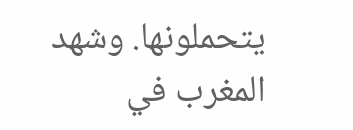يتحملونها. وشهد المغرب في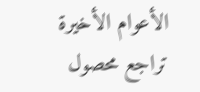الأعوام الأخيرة تراجع محصول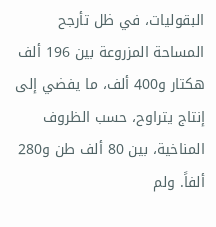البقوليات، في ظل تأرجح المساحة المزروعة بين 196 ألف هكتار و400 ألف، ما يفضي إلى إنتاج يتراوح، حسب الظروف المناخية، بين 80 ألف طن و280 ألفاً. ولم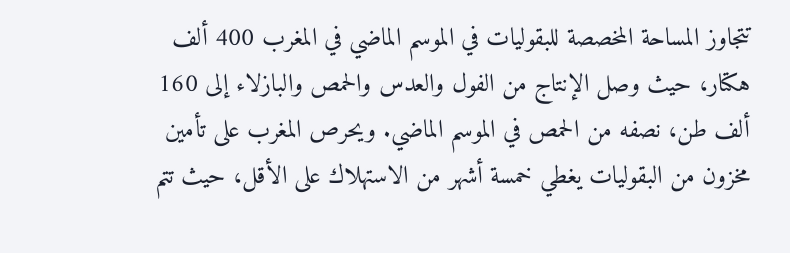تتجاوز المساحة المخصصة للبقوليات في الموسم الماضي في المغرب 400 ألف هكتار، حيث وصل الإنتاج من الفول والعدس والحمص والبازلاء إلى 160 ألف طن، نصفه من الحمص في الموسم الماضي. ويحرص المغرب على تأمين مخزون من البقوليات يغطي خمسة أشهر من الاستهلاك على الأقل، حيث تتم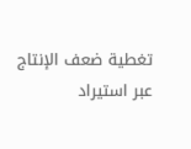تغطية ضعف الإنتاج عبر استيراد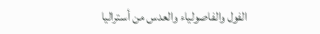الفول والفاصولياء والعدس من أستراليا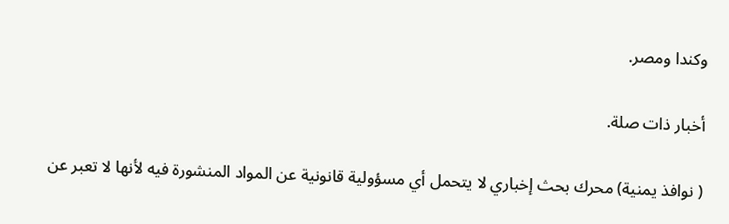وكندا ومصر.

أخبار ذات صلة.

( نوافذ يمنية) محرك بحث إخباري لا يتحمل أي مسؤولية قانونية عن المواد المنشورة فيه لأنها لا تعبر عن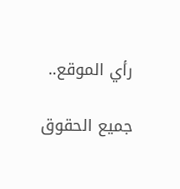رأي الموقع..

جميع الحقوق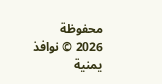محفوظة 2026 © نوافذ يمنية